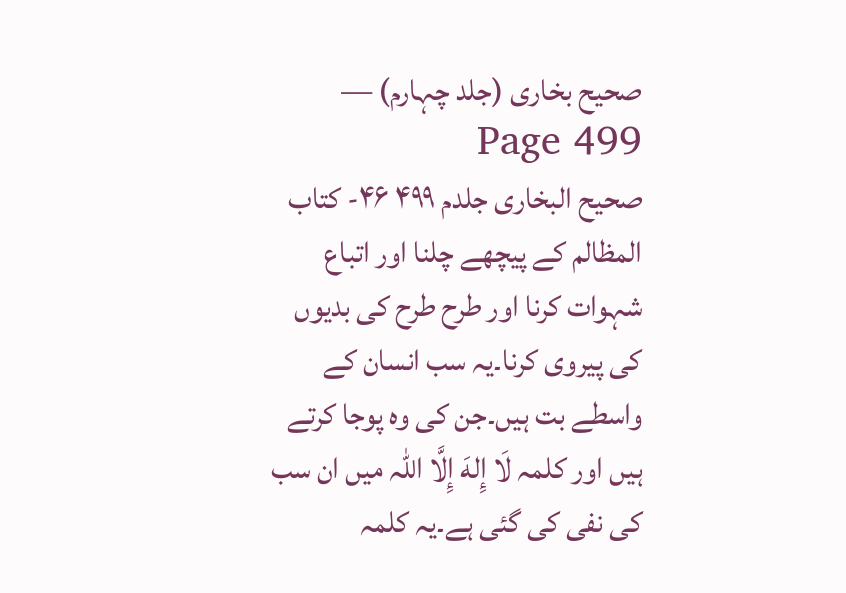صحیح بخاری (جلد چہارم) — Page 499
صحيح البخاری جلدم ۴۹۹ ۴۶- كتاب المظالم کے پیچھے چلنا اور اتباع شہوات کرنا اور طرح طرح کی بدیوں کی پیروی کرنا۔یہ سب انسان کے واسطے بت ہیں۔جن کی وہ پوجا کرتے ہیں اور کلمہ لَا إِلهَ إِلَّا اللہ میں ان سب کی نفی کی گئی ہے۔یہ کلمہ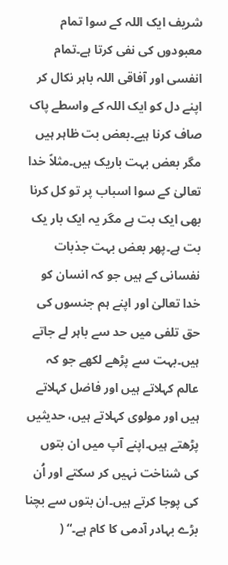شریف ایک اللہ کے سوا تمام معبودوں کی نفی کرتا ہے۔تمام انفسی اور آفاقی اللہ باہر نکال کر اپنے دل کو ایک اللہ کے واسطے پاک صاف کرنا ہیے۔بعض بت ظاہر ہیں مگر بعض بہت باریک ہیں۔مثلاً خدا تعالیٰ کے سوا اسباب پر تو کل کرنا بھی ایک بت ہے مگر یہ ایک بار یک بت ہے۔پھر بعض بہت جذبات نفسانی کے ہیں جو کہ انسان کو خدا تعالیٰ اور اپنے ہم جنسوں کی حق تلفی میں حد سے باہر لے جاتے ہیں۔بہت سے پڑھے لکھے جو کہ عالم کہلاتے ہیں اور فاضل کہلاتے ہیں اور مولوی کہلاتے ہیں، حدیثیں پڑھتے ہیں۔اپنے آپ میں ان بتوں کی شناخت نہیں کر سکتے اور اُن کی پوجا کرتے ہیں۔ان بتوں سے بچنا بڑے بہادر آدمی کا کام ہے۔“ (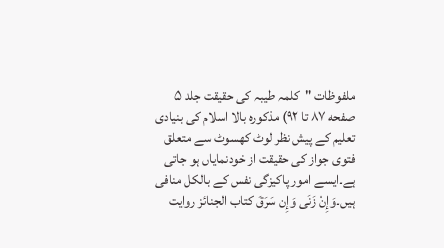ملفوظات "کلمہ طیبہ کی حقیقت جلد ۵ صفحه ۸۷ تا ۹۲) مذکورہ بالا اسلام کی بنیادی تعلیم کے پیش نظر لوٹ کھسوٹ سے متعلق فتوی جواز کی حقیقت از خودنمایاں ہو جاتی ہے۔ایسے امور پاکیزگی نفس کے بالکل منافی ہیں۔وَإِنْ زَنَى وَإِن سَرَقَ كتاب الجنائز روایت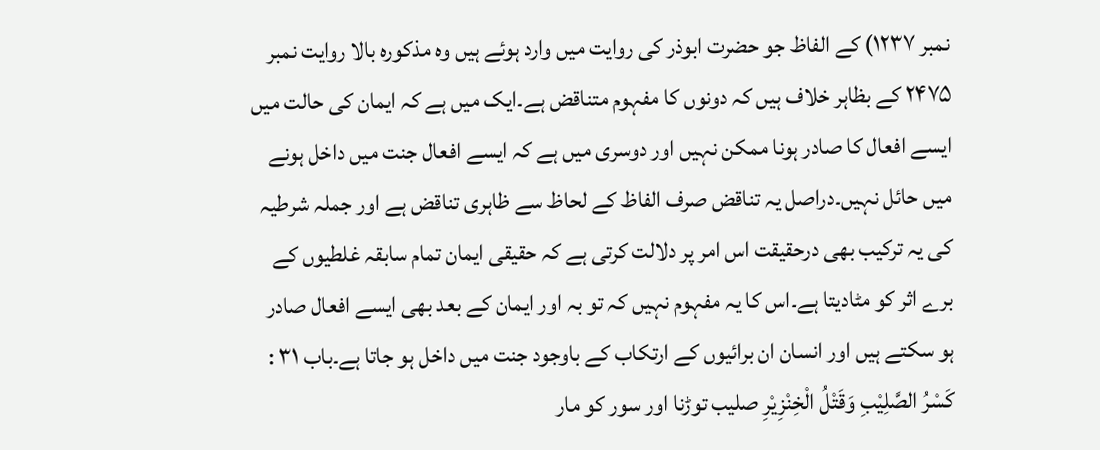نمبر ۱۲۳۷) کے الفاظ جو حضرت ابوذر کی روایت میں وارد ہوئے ہیں وہ مذکورہ بالا روایت نمبر ۲۴۷۵ کے بظاہر خلاف ہیں کہ دونوں کا مفہوم متناقض ہے۔ایک میں ہے کہ ایمان کی حالت میں ایسے افعال کا صادر ہونا ممکن نہیں اور دوسری میں ہے کہ ایسے افعال جنت میں داخل ہونے میں حائل نہیں۔دراصل یہ تناقض صرف الفاظ کے لحاظ سے ظاہری تناقض ہے اور جملہ شرطیہ کی یہ ترکیب بھی درحقیقت اس امر پر دلالت کرتی ہے کہ حقیقی ایمان تمام سابقہ غلطیوں کے برے اثر کو مٹادیتا ہے۔اس کا یہ مفہوم نہیں کہ تو بہ اور ایمان کے بعد بھی ایسے افعال صادر ہو سکتے ہیں اور انسان ان برائیوں کے ارتکاب کے باوجود جنت میں داخل ہو جاتا ہے۔باب ۳۱ : كَسْرُ الصَّلِيْبِ وَقَتْلُ الْخِنْزِيْرِ صلیب توڑنا اور سور کو مار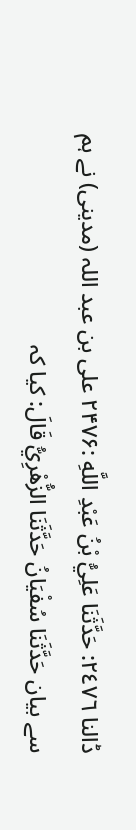ڈالنا ٢٤٧٦: حَدَّثَنَا عَلِيُّ بْنُ عَبْدِ اللَّهِ :۲۴۷۶ علی بن عبد اللہ (مدینی) نے ہم سے بیان حَدَّثَنَا سُفْيَانُ حَدَّثَنَا الزُّهْرِيُّ قَالَ: کیا کہ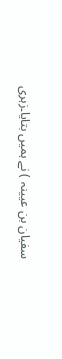سفیان بن عیینہ ) نے ہمیں بتایا۔زہری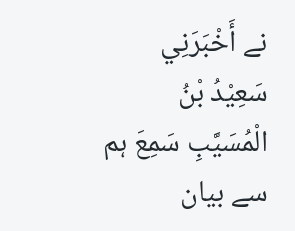نے أَخْبَرَنِي سَعِيْدُ بْنُ الْمُسَيَّبِ سَمِعَ ہم سے بیان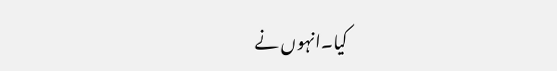کیا۔انہوں نے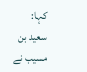کہا: سعید بن مسیب نے